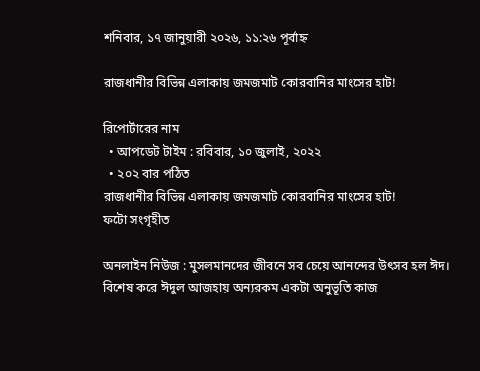শনিবার, ১৭ জানুয়ারী ২০২৬, ১১:২৬ পূর্বাহ্ন

রাজধানীর বিভিন্ন এলাকায় জমজমাট কোরবানির মাংসের হাট!

রিপোর্টারের নাম
  • আপডেট টাইম : রবিবার, ১০ জুলাই, ২০২২
  • ২০২ বার পঠিত
রাজধানীর বিভিন্ন এলাকায় জমজমাট কোরবানির মাংসের হাট!
ফটো সংগৃহীত

অনলাইন নিউজ : মুসলমানদের জীবনে সব চেয়ে আনন্দের উৎসব হল ঈদ। বিশেষ করে ঈদুল আজহায় অন্যরকম একটা অনুভূতি কাজ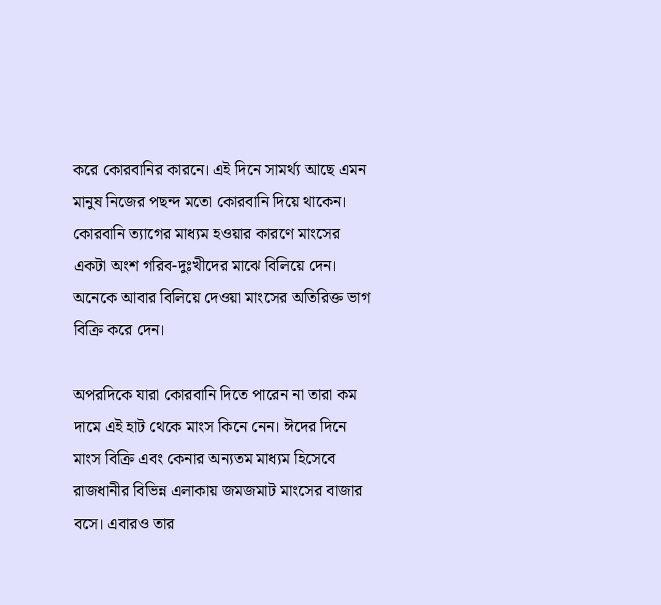করে কোরবানির কারনে। এই দিনে সামর্থ্য আছে এমন মানুষ নিজের পছন্দ মতো কোরবানি দিয়ে থাকেন। কোরবানি ত্যাগের মাধ্যম হওয়ার কারণে মাংসের একটা অংশ গরিব-দুঃখীদের মাঝে বিলিয়ে দেন। অনেকে আবার বিলিয়ে দেওয়া মাংসের অতিরিক্ত ভাগ বিক্রি করে দেন।

অপরদিকে যারা কোরবানি দিতে পারেন না তারা কম দামে এই হাট থেকে মাংস কিনে নেন। ঈদের দিনে মাংস বিক্রি এবং কেনার অন্যতম মাধ্যম হিসেবে রাজধানীর বিভিন্ন এলাকায় জমজমাট মাংসের বাজার বসে। এবারও তার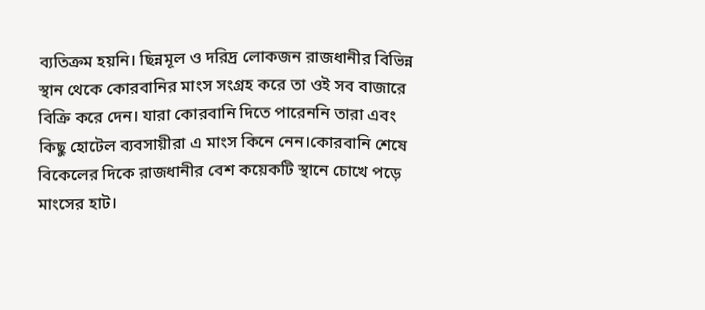ব্যতিক্রম হয়নি। ছিন্নমূল ও দরিদ্র লোকজন রাজধানীর বিভিন্ন স্থান থেকে কোরবানির মাংস সংগ্রহ করে তা ওই সব বাজারে বিক্রি করে দেন। যারা কোরবানি দিতে পারেননি তারা এবং কিছু হোটেল ব্যবসায়ীরা এ মাংস কিনে নেন।কোরবানি শেষে বিকেলের দিকে রাজধানীর বেশ কয়েকটি স্থানে চোখে পড়ে মাংসের হাট।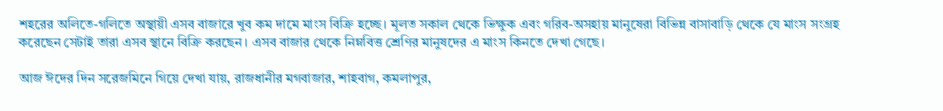শহরের অলিতে-গলিতে অস্থায়ী এসব বাজারে খুব কম দামে মাংস বিক্রি হচ্ছে। মূলত সকাল থেকে ভিক্ষুক এবং গরিব-অসহায় মানুষেরা বিভিন্ন বাসাবাড়ি থেকে যে মাংস সংগ্রহ করেছেন সেটাই তারা এসব স্থানে বিক্রি করছেন। এসব বাজার থেকে নিম্নবিত্ত শ্রেণির মানুষদের এ মাংস কিনতে দেখা গেছে।

আজ ঈদের দিন সরেজমিনে গিয়ে দেখা যায়, রাজধানীর মগবাজার, শাহবাগ, কমলাপুর,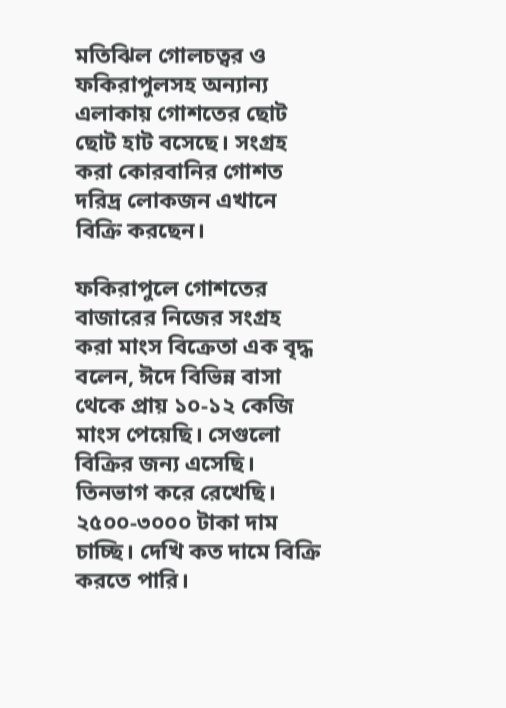মতিঝিল গোলচত্বর ও ফকিরাপুলসহ অন্যান্য এলাকায় গোশতের ছোট ছোট হাট বসেছে। সংগ্রহ করা কোরবানির গোশত দরিদ্র লোকজন এখানে বিক্রি করছেন।

ফকিরাপুলে গোশতের বাজারের নিজের সংগ্রহ করা মাংস বিক্রেতা এক বৃদ্ধ বলেন, ঈদে বিভিন্ন বাসা থেকে প্রায় ১০-১২ কেজি মাংস পেয়েছি। সেগুলো বিক্রির জন্য এসেছি। তিনভাগ করে রেখেছি। ২৫০০-৩০০০ টাকা দাম চাচ্ছি। দেখি কত দামে বিক্রি করতে পারি।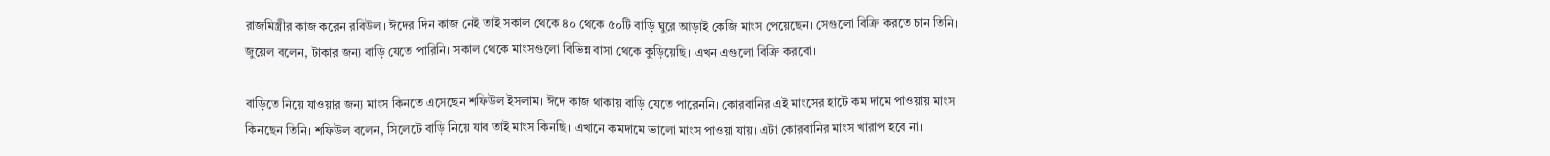রাজমিস্ত্রীর কাজ করেন রবিউল। ঈদের দিন কাজ নেই তাই সকাল থেকে ৪০ থেকে ৫০টি বাড়ি ঘুরে আড়াই কেজি মাংস পেয়েছেন। সেগুলো বিক্রি করতে চান তিনি। জুয়েল বলেন, টাকার জন্য বাড়ি যেতে পারিনি। সকাল থেকে মাংসগুলো বিভিন্ন বাসা থেকে কুড়িয়েছি। এখন এগুলো বিক্রি করবো।

বাড়িতে নিয়ে যাওয়ার জন্য মাংস কিনতে এসেছেন শফিউল ইসলাম। ঈদে কাজ থাকায় বাড়ি যেতে পারেননি। কোরবানির এই মাংসের হাটে কম দামে পাওয়ায় মাংস কিনছেন তিনি। শফিউল বলেন, সিলেটে বাড়ি নিয়ে যাব তাই মাংস কিনছি। এখানে কমদামে ভালো মাংস পাওয়া যায়। এটা কোরবানির মাংস খারাপ হবে না।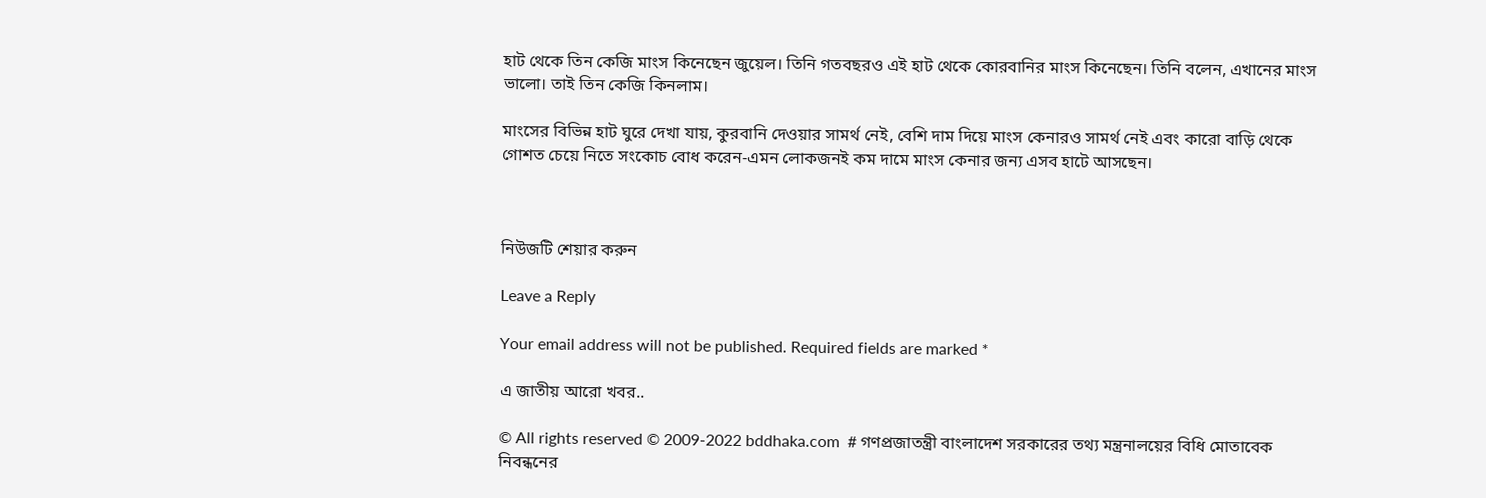হাট থেকে তিন কেজি মাংস কিনেছেন জুয়েল। তিনি গতবছরও এই হাট থেকে কোরবানির মাংস কিনেছেন। তিনি বলেন, এখানের মাংস ভালো। তাই তিন কেজি কিনলাম।

মাংসের বিভিন্ন হাট ঘুরে দেখা যায়, কুরবানি দেওয়ার সামর্থ নেই, বেশি দাম দিয়ে মাংস কেনারও সামর্থ নেই এবং কারো বাড়ি থেকে গোশত চেয়ে নিতে সংকোচ বোধ করেন-এমন লোকজনই কম দামে মাংস কেনার জন্য এসব হাটে আসছেন।



নিউজটি শেয়ার করুন

Leave a Reply

Your email address will not be published. Required fields are marked *

এ জাতীয় আরো খবর..

© All rights reserved © 2009-2022 bddhaka.com  # গণপ্রজাতন্ত্রী বাংলাদেশ সরকারের তথ্য মন্ত্রনালয়ের বিধি মোতাবেক নিবন্ধনের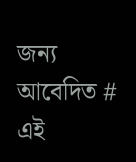জন্য আবেদিত # এই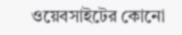ওয়েবসাইটের কোনো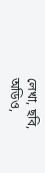লেখা, ছবি, অডিও,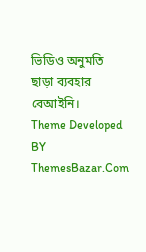ভিডিও অনুমতি ছাড়া ব্যবহার বেআইনি।
Theme Developed BY ThemesBazar.Com